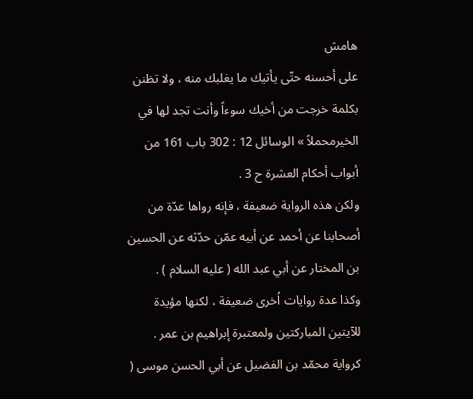هامش
على أحسنه حتّى يأتيك ما يغلبك منه ، ولا تظنن بكلمة خرجت من أخيك سوءاً وأنت تجد لها في الخيرمحملاً » الوسائل 12 : 302 باب 161 من أبواب أحكام العشرة ح 3 .
ولكن هذه الرواية ضعيفة ، فإنه رواها عدّة من أصحابنا عن أحمد عن أبيه عمّن حدّثه عن الحسين بن المختار عن أبي عبد الله ( عليه السلام ) .
وكذا عدة روايات اُخرى ضعيفة ، لكنها مؤيدة للآيتين المباركتين ولمعتبرة إبراهيم بن عمر .
كرواية محمّد بن الفضيل عن أبي الحسن موسى (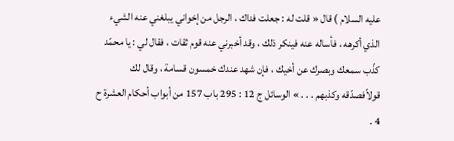عليه السلام ) قال « قلت له : جعلت فداك ، الرجل من إخواني يبلغني عنه الشيء الذي أكرهه ، فأساله عنه فينكر ذلك ، وقد أخبرني عنه قوم ثقات ، فقال لي : يا محمّد كذّب سمعك وبصرك عن أخيك ، فإن شهد عندك خمسون قسامة ، وقال لك قولاًفصدّقه وكذبهم . . . » الوسائل ج 12 : 295 باب 157 من أبواب أحكام العشرة ح 4 .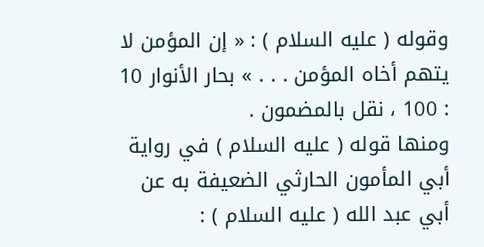وقوله ( عليه السلام ) : « إن المؤمن لا يتهم أخاه المؤمن . . . » بحار الأنوار 10 : 100 ، نقل بالمضمون .
ومنها قوله ( عليه السلام ) في رواية أبي المأمون الحارثي الضعيفة به عن أبي عبد الله ( عليه السلام ) :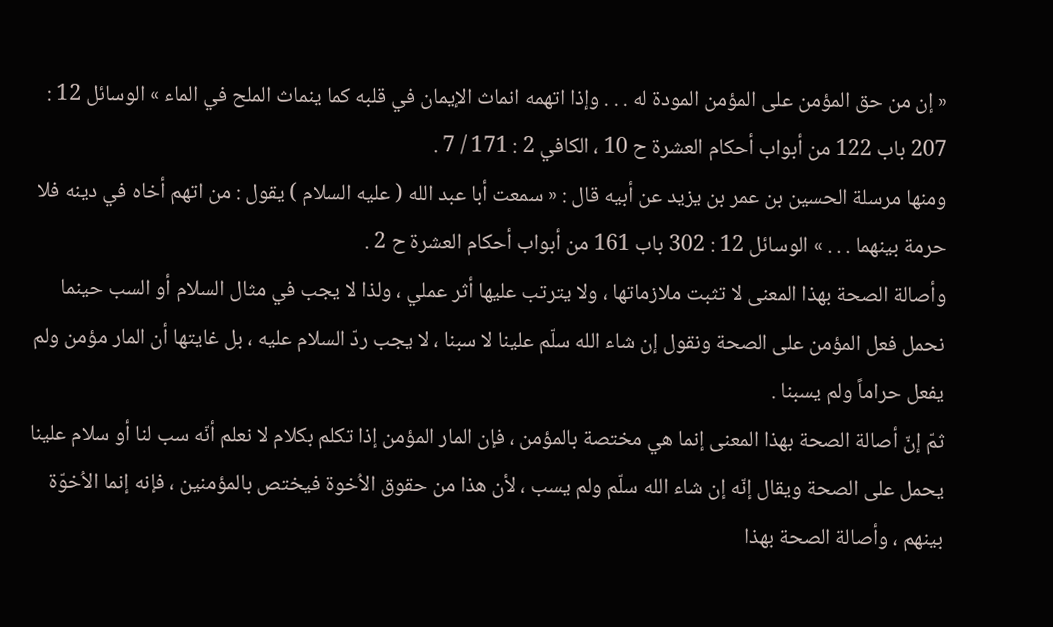« إن من حق المؤمن على المؤمن المودة له . . . وإذا اتهمه انماث الإيمان في قلبه كما ينماث الملح في الماء » الوسائل 12 : 207 باب 122 من أبواب أحكام العشرة ح 10 ، الكافي 2 : 171 / 7 .
ومنها مرسلة الحسين بن عمر بن يزيد عن أبيه قال : « سمعت أبا عبد الله ( عليه السلام ) يقول : من اتهم أخاه في دينه فلا حرمة بينهما . . . » الوسائل 12 : 302 باب 161 من أبواب أحكام العشرة ح 2 .
وأصالة الصحة بهذا المعنى لا تثبت ملازماتها ، ولا يترتب عليها أثر عملي ، ولذا لا يجب في مثال السلام أو السب حينما نحمل فعل المؤمن على الصحة ونقول إن شاء الله سلّم علينا لا سبنا ، لا يجب ردّ السلام عليه ، بل غايتها أن المار مؤمن ولم يفعل حراماً ولم يسبنا .
ثمّ إنّ أصالة الصحة بهذا المعنى إنما هي مختصة بالمؤمن ، فإن المار المؤمن إذا تكلم بكلام لا نعلم أنّه سب لنا أو سلام علينا يحمل على الصحة ويقال إنّه إن شاء الله سلّم ولم يسب ، لأن هذا من حقوق الاُخوة فيختص بالمؤمنين ، فإنه إنما الاُخوّة بينهم ، وأصالة الصحة بهذا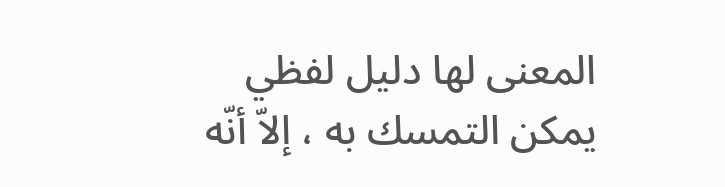المعنى لها دليل لفظي يمكن التمسك به ، إلاّ أنّه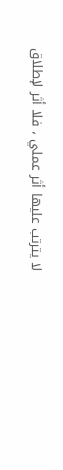لا يترتب عليها أثر عملي ، فلا أثر لإطلاق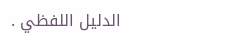الدليل اللفظي .